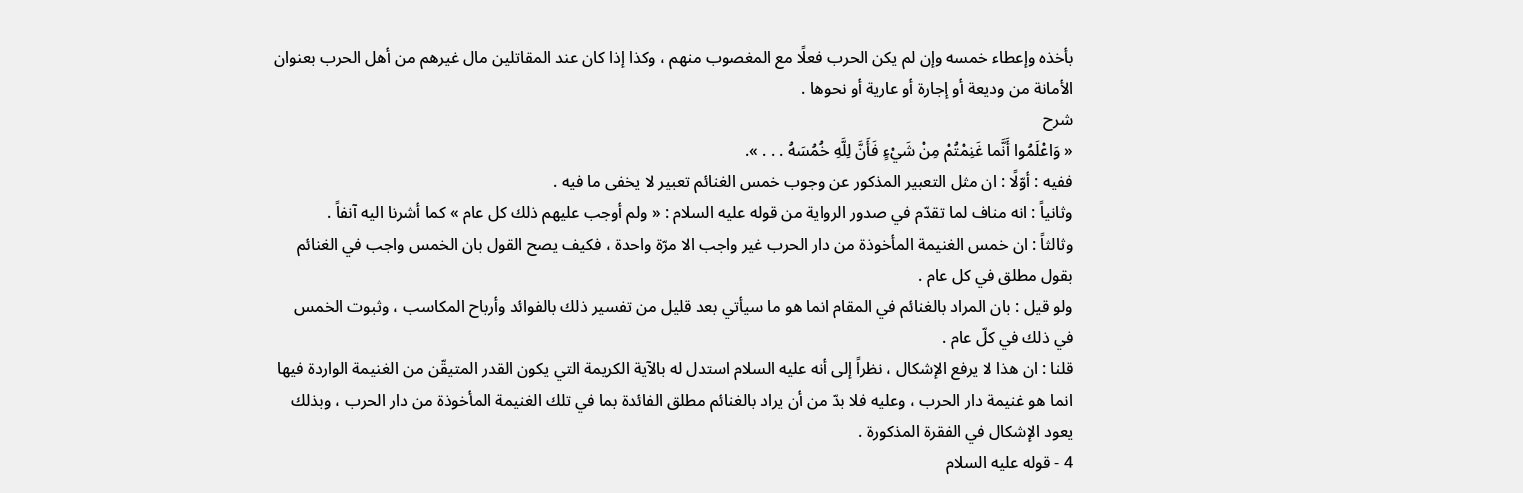بأخذه وإعطاء خمسه وإن لم يكن الحرب فعلًا مع المغصوب منهم ، وكذا إذا كان عند المقاتلين مال غيرهم من أهل الحرب بعنوان الأمانة من وديعة أو إجارة أو عارية أو نحوها .
شرح
« وَاعْلَمُوا أَنَّما غَنِمْتُمْ مِنْ شَيْءٍ فَأَنَّ لِلَّهِ خُمُسَهُ . . . ».
ففيه : أوّلًا : ان مثل التعبير المذكور عن وجوب خمس الغنائم تعبير لا يخفى ما فيه .
وثانياً : انه مناف لما تقدّم في صدور الرواية من قوله عليه السلام : « ولم أوجب عليهم ذلك كل عام » كما أشرنا اليه آنفاً .
وثالثاً : ان خمس الغنيمة المأخوذة من دار الحرب غير واجب الا مرّة واحدة ، فكيف يصح القول بان الخمس واجب في الغنائم بقول مطلق في كل عام .
ولو قيل : بان المراد بالغنائم في المقام انما هو ما سيأتي بعد قليل من تفسير ذلك بالفوائد وأرباح المكاسب ، وثبوت الخمس في ذلك في كلّ عام .
قلنا : ان هذا لا يرفع الإشكال ، نظراً إلى أنه عليه السلام استدل له بالآية الكريمة التي يكون القدر المتيقّن من الغنيمة الواردة فيها انما هو غنيمة دار الحرب ، وعليه فلا بدّ من أن يراد بالغنائم مطلق الفائدة بما في تلك الغنيمة المأخوذة من دار الحرب ، وبذلك يعود الإشكال في الفقرة المذكورة .
4 - قوله عليه السلام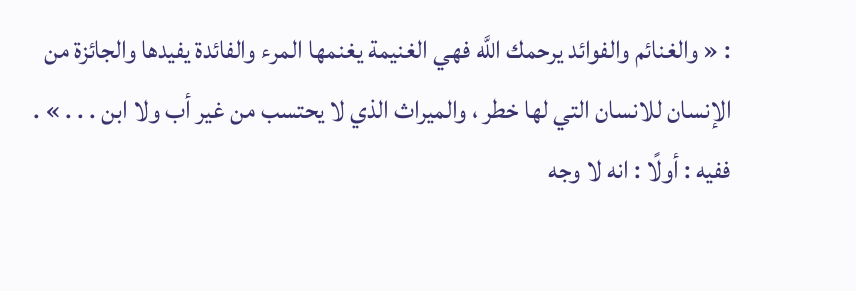: « والغنائم والفوائد يرحمك اللَّه فهي الغنيمة يغنمها المرء والفائدة يفيدها والجائزة من الإنسان للانسان التي لها خطر ، والميراث الذي لا يحتسب من غير أب ولا ابن . . . » .
ففيه : أولًا : انه لا وجه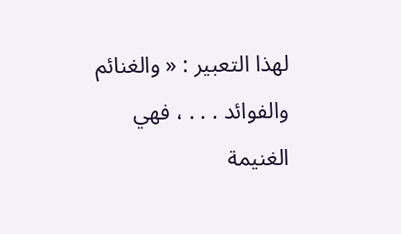لهذا التعبير : « والغنائم والفوائد . . . ، فهي الغنيمة